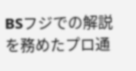BSフジでの解説を務めたプロ通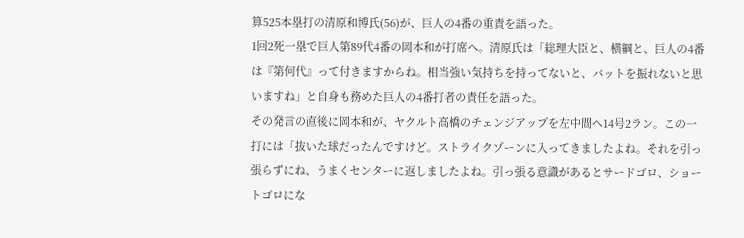算525本塁打の清原和博氏(56)が、巨人の4番の重責を語った。
1回2死一塁で巨人第89代4番の岡本和が打席へ。清原氏は「総理大臣と、横綱と、巨人の4番は『第何代』って付きますからね。相当強い気持ちを持ってないと、バットを振れないと思いますね」と自身も務めた巨人の4番打者の責任を語った。
その発言の直後に岡本和が、ヤクルト高橋のチェンジアップを左中間へ14号2ラン。この一打には「抜いた球だったんですけど。ストライクゾーンに入ってきましたよね。それを引っ張らずにね、うまくセンターに返しましたよね。引っ張る意識があるとサードゴロ、ショートゴロにな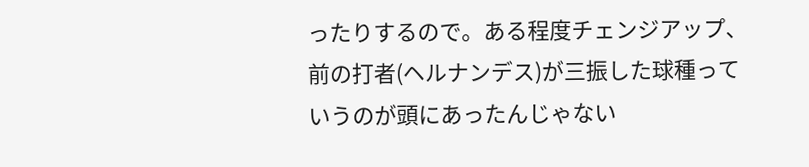ったりするので。ある程度チェンジアップ、前の打者(ヘルナンデス)が三振した球種っていうのが頭にあったんじゃない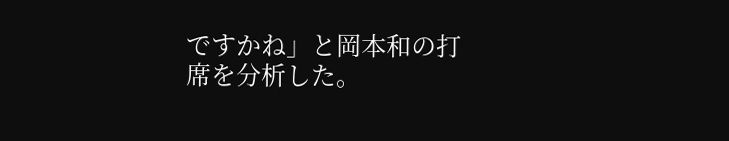ですかね」と岡本和の打席を分析した。